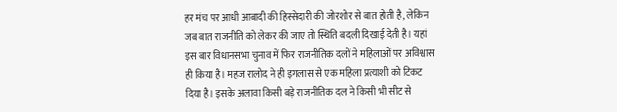हर मंच पर आधी आबादी की हिस्सेदारी की जोरशोर से बात होती है, लेकिन जब बात राजनीति को लेकर की जाए तो स्थिति बदली दिखाई देती है। यहां इस बार विधानसभा चुनाव में फिर राजनीतिक दलों ने महिलाओं पर अविश्वास ही किया है। महज रालोद ने ही इगलास से एक महिला प्रत्याशी को टिकट दिया है। इसके अलावा किसी बड़े राजनीतिक दल ने किसी भी सीट से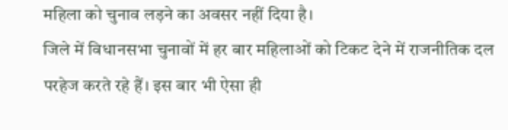महिला को चुनाव लड़ने का अवसर नहीं दिया है।
जिले में विधानसभा चुनावों में हर बार महिलाओं को टिकट देने में राजनीतिक दल परहेज करते रहे हैं। इस बार भी ऐसा ही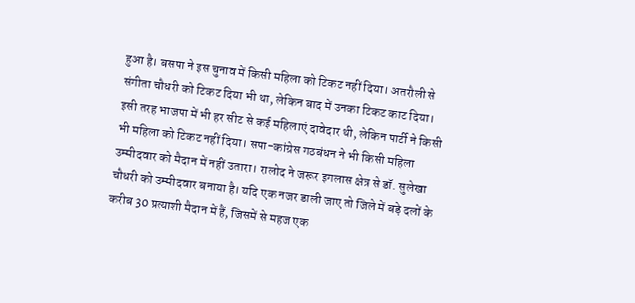हुआ है। बसपा ने इस चुनाव में किसी महिला को टिकट नहीं दिया। अतरौली से संगीता चौधरी को टिकट दिया भी था, लेकिन बाद में उनका टिकट काट दिया।
इसी तरह भाजपा में भी हर सीट से कई महिलाएं दावेदार थी, लेकिन पार्टी ने किसी भी महिला को टिकट नहीं दिया। सपा-कांग्रेस गठबंधन ने भी किसी महिला उम्मीदवार को मैदान में नहीं उतारा। रालोद ने जरूर इगलास क्षेत्र से डॉ. सुलेखा चौधरी को उम्मीदवार बनाया है। यदि एक नजर डाली जाए तो जिले में बड़े दलों के करीब 30 प्रत्याशी मैदान में हैं, जिसमें से महज एक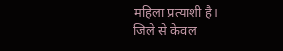महिला प्रत्याशी है।
जिले से केवल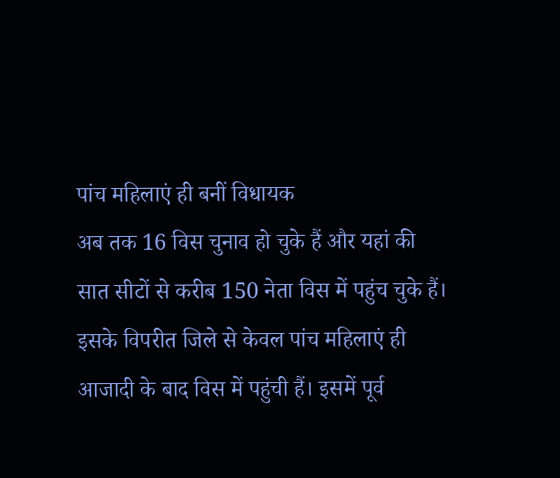पांच महिलाएं ही बनीं विधायक
अब तक 16 विस चुनाव हो चुके हैं और यहां की सात सीटों से करीब 150 नेता विस में पहुंच चुके हैं। इसके विपरीत जिले से केवल पांच महिलाएं ही आजादी के बाद विस में पहुंची हैं। इसमें पूर्व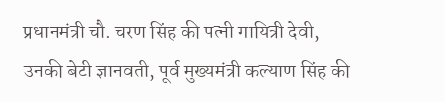प्रधानमंत्री चौ. चरण सिंह की पत्नी गायित्री देवी, उनकी बेटी ज्ञानवती, पूर्व मुख्यमंत्री कल्याण सिंह की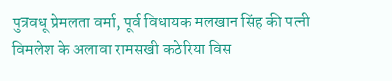पुत्रवधू प्रेमलता वर्मा, पूर्व विधायक मलखान सिंह की पत्नी विमलेश के अलावा रामसखी कठेरिया विस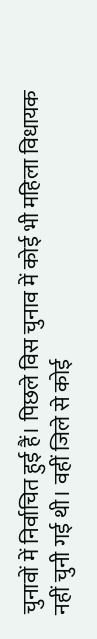चुनावों में निर्वाचित हुई हैं। पिछले विस चुनाव में कोई भी महिला विधायक नहीं चुनी गई थी। वहीं जिले से कोई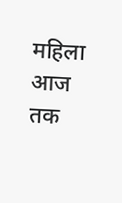महिला आज तक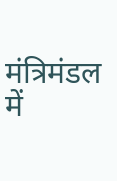मंत्रिमंडल में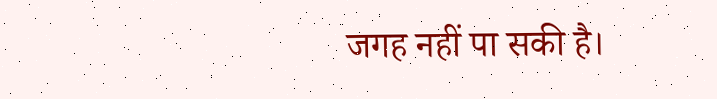जगह नहीं पा सकी है।